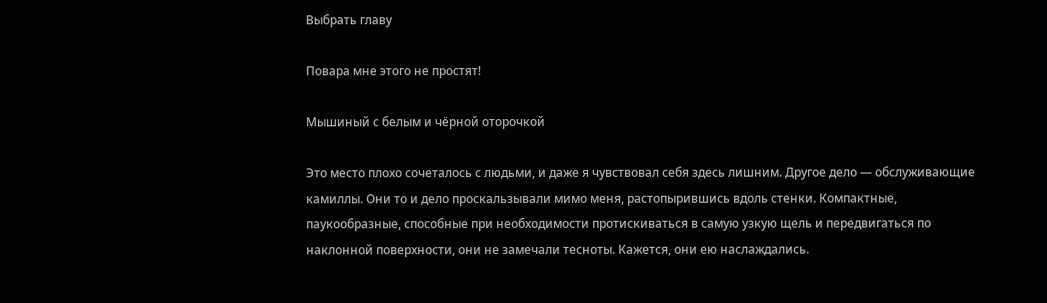Выбрать главу

Повара мне этого не простят!

Мышиный с белым и чёрной оторочкой

Это место плохо сочеталось с людьми, и даже я чувствовал себя здесь лишним. Другое дело — обслуживающие камиллы. Они то и дело проскальзывали мимо меня, растопырившись вдоль стенки. Компактные, паукообразные, способные при необходимости протискиваться в самую узкую щель и передвигаться по наклонной поверхности, они не замечали тесноты. Кажется, они ею наслаждались.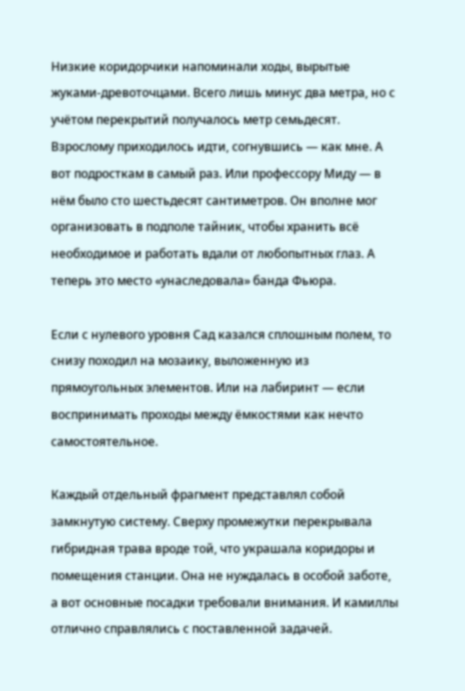Низкие коридорчики напоминали ходы, вырытые жуками-древоточцами. Всего лишь минус два метра, но с учётом перекрытий получалось метр семьдесят. Взрослому приходилось идти, согнувшись — как мне. А вот подросткам в самый раз. Или профессору Миду — в нём было сто шестьдесят сантиметров. Он вполне мог организовать в подполе тайник, чтобы хранить всё необходимое и работать вдали от любопытных глаз. А теперь это место «унаследовала» банда Фьюра.

Если с нулевого уровня Сад казался сплошным полем, то снизу походил на мозаику, выложенную из прямоугольных элементов. Или на лабиринт — если воспринимать проходы между ёмкостями как нечто самостоятельное.

Каждый отдельный фрагмент представлял собой замкнутую систему. Сверху промежутки перекрывала гибридная трава вроде той, что украшала коридоры и помещения станции. Она не нуждалась в особой заботе, а вот основные посадки требовали внимания. И камиллы отлично справлялись с поставленной задачей.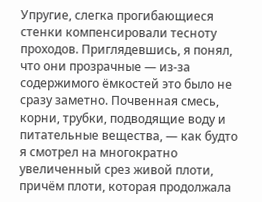Упругие, слегка прогибающиеся стенки компенсировали тесноту проходов. Приглядевшись, я понял, что они прозрачные — из-за содержимого ёмкостей это было не сразу заметно. Почвенная смесь, корни, трубки, подводящие воду и питательные вещества, — как будто я смотрел на многократно увеличенный срез живой плоти, причём плоти, которая продолжала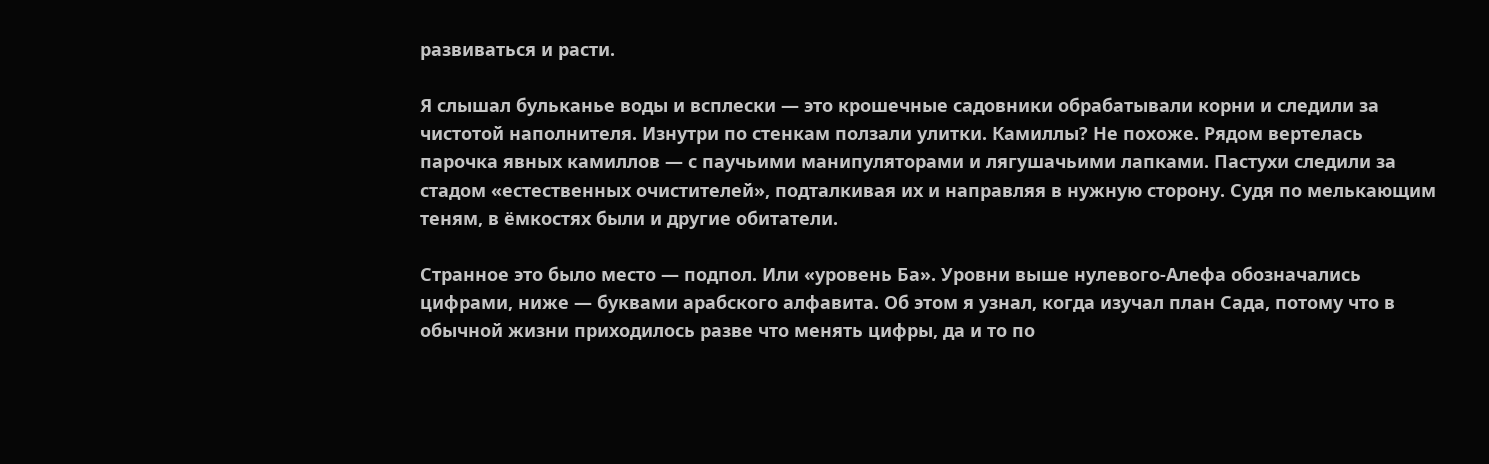развиваться и расти.

Я слышал бульканье воды и всплески — это крошечные садовники обрабатывали корни и следили за чистотой наполнителя. Изнутри по стенкам ползали улитки. Камиллы? Не похоже. Рядом вертелась парочка явных камиллов — с паучьими манипуляторами и лягушачьими лапками. Пастухи следили за стадом «естественных очистителей», подталкивая их и направляя в нужную сторону. Судя по мелькающим теням, в ёмкостях были и другие обитатели.

Странное это было место — подпол. Или «уровень Ба». Уровни выше нулевого-Алефа обозначались цифрами, ниже — буквами арабского алфавита. Об этом я узнал, когда изучал план Сада, потому что в обычной жизни приходилось разве что менять цифры, да и то по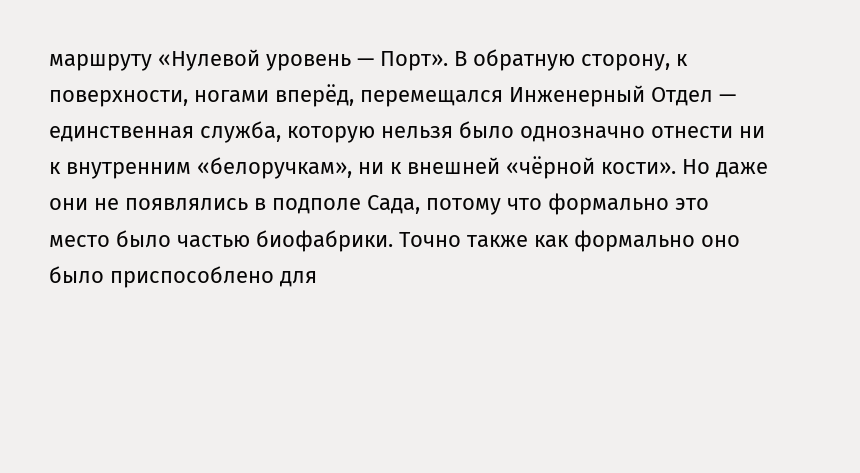маршруту «Нулевой уровень — Порт». В обратную сторону, к поверхности, ногами вперёд, перемещался Инженерный Отдел — единственная служба, которую нельзя было однозначно отнести ни к внутренним «белоручкам», ни к внешней «чёрной кости». Но даже они не появлялись в подполе Сада, потому что формально это место было частью биофабрики. Точно также как формально оно было приспособлено для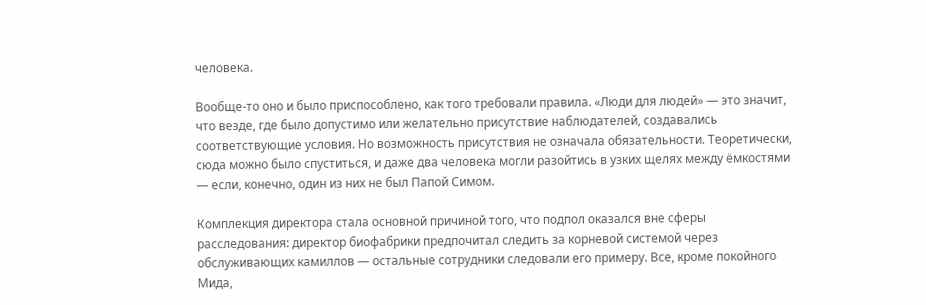человека.

Вообще-то оно и было приспособлено, как того требовали правила. «Люди для людей» — это значит, что везде, где было допустимо или желательно присутствие наблюдателей, создавались соответствующие условия. Но возможность присутствия не означала обязательности. Теоретически, сюда можно было спуститься, и даже два человека могли разойтись в узких щелях между ёмкостями — если, конечно, один из них не был Папой Симом.

Комплекция директора стала основной причиной того, что подпол оказался вне сферы расследования: директор биофабрики предпочитал следить за корневой системой через обслуживающих камиллов — остальные сотрудники следовали его примеру. Все, кроме покойного Мида,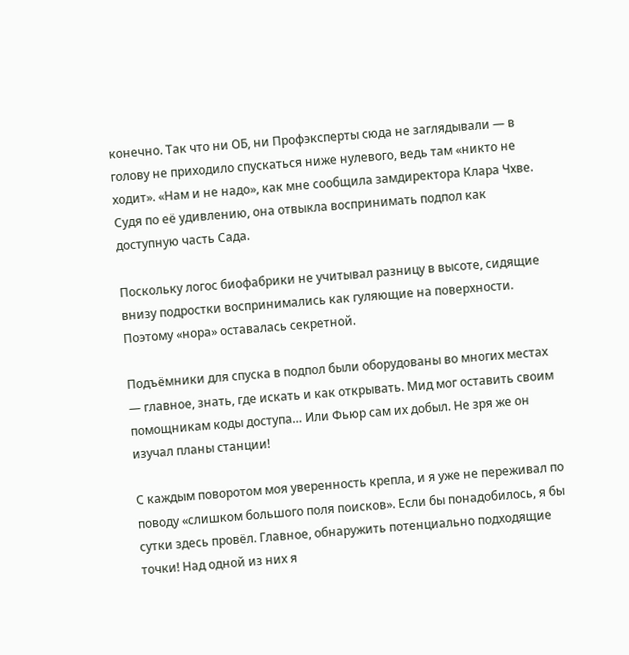конечно. Так что ни ОБ, ни Профэксперты сюда не заглядывали — в голову не приходило спускаться ниже нулевого, ведь там «никто не ходит». «Нам и не надо», как мне сообщила замдиректора Клара Чхве. Судя по её удивлению, она отвыкла воспринимать подпол как доступную часть Сада.

Поскольку логос биофабрики не учитывал разницу в высоте, сидящие внизу подростки воспринимались как гуляющие на поверхности. Поэтому «нора» оставалась секретной.

Подъёмники для спуска в подпол были оборудованы во многих местах — главное, знать, где искать и как открывать. Мид мог оставить своим помощникам коды доступа… Или Фьюр сам их добыл. Не зря же он изучал планы станции!

С каждым поворотом моя уверенность крепла, и я уже не переживал по поводу «слишком большого поля поисков». Если бы понадобилось, я бы сутки здесь провёл. Главное, обнаружить потенциально подходящие точки! Над одной из них я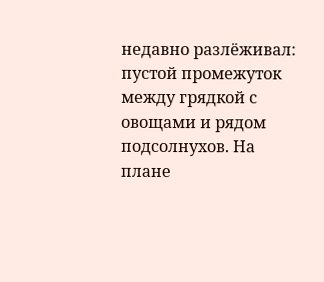недавно разлёживал: пустой промежуток между грядкой с овощами и рядом подсолнухов. На плане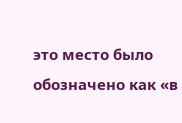это место было обозначено как «в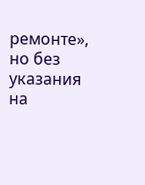ремонте», но без указания на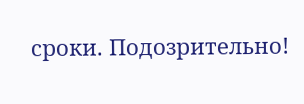сроки. Подозрительно!